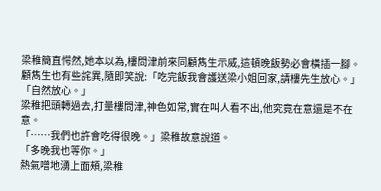梁稚簡直愕然,她本以為,樓問津前來同顧雋生示威,這頓晚飯勢必會橫插一腳。
顧雋生也有些詫異,隨即笑說:「吃完飯我會護送梁小姐回家,請樓先生放心。」
「自然放心。」
梁稚把頭轉過去,打量樓問津,神色如常,實在叫人看不出,他究竟在意還是不在意。
「……我們也許會吃得很晚。」梁稚故意說道。
「多晚我也等你。」
熱氣噌地湧上面頰,梁稚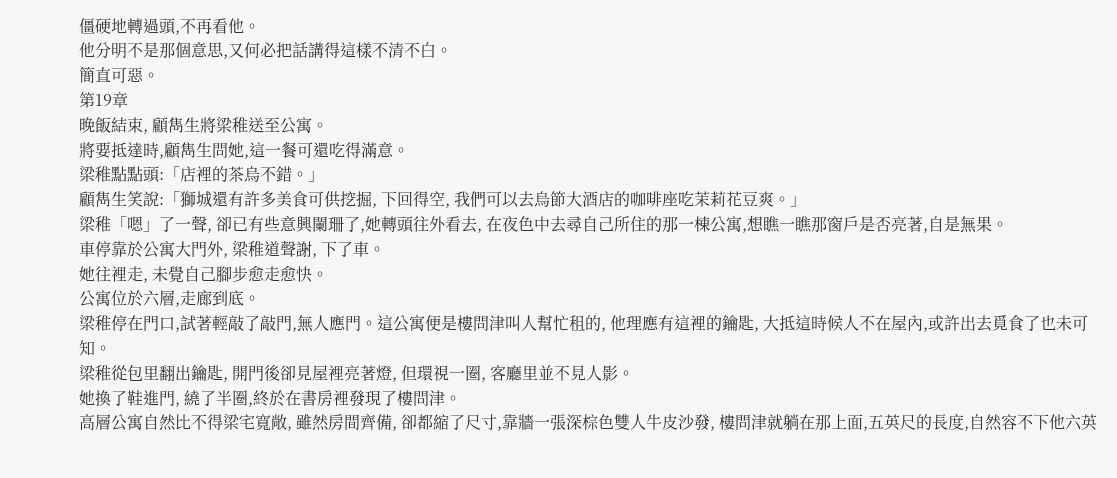僵硬地轉過頭,不再看他。
他分明不是那個意思,又何必把話講得這樣不清不白。
簡直可惡。
第19章
晚飯結束, 顧雋生將梁稚送至公寓。
將要抵達時,顧雋生問她,這一餐可還吃得滿意。
梁稚點點頭:「店裡的茶烏不錯。」
顧雋生笑說:「獅城還有許多美食可供挖掘, 下回得空, 我們可以去烏節大酒店的咖啡座吃茉莉花豆爽。」
梁稚「嗯」了一聲, 卻已有些意興闌珊了,她轉頭往外看去, 在夜色中去尋自己所住的那一棟公寓,想瞧一瞧那窗戶是否亮著,自是無果。
車停靠於公寓大門外, 梁稚道聲謝, 下了車。
她往裡走, 未覺自己腳步愈走愈快。
公寓位於六層,走廊到底。
梁稚停在門口,試著輕敲了敲門,無人應門。這公寓便是樓問津叫人幫忙租的, 他理應有這裡的鑰匙, 大抵這時候人不在屋內,或許出去覓食了也未可知。
梁稚從包里翻出鑰匙, 開門後卻見屋裡亮著燈, 但環視一圈, 客廳里並不見人影。
她換了鞋進門, 繞了半圈,終於在書房裡發現了樓問津。
高層公寓自然比不得梁宅寬敞, 雖然房間齊備, 卻都縮了尺寸,靠牆一張深棕色雙人牛皮沙發, 樓問津就躺在那上面,五英尺的長度,自然容不下他六英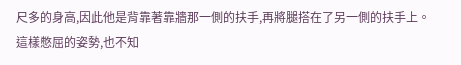尺多的身高,因此他是背靠著靠牆那一側的扶手,再將腿搭在了另一側的扶手上。
這樣憋屈的姿勢,也不知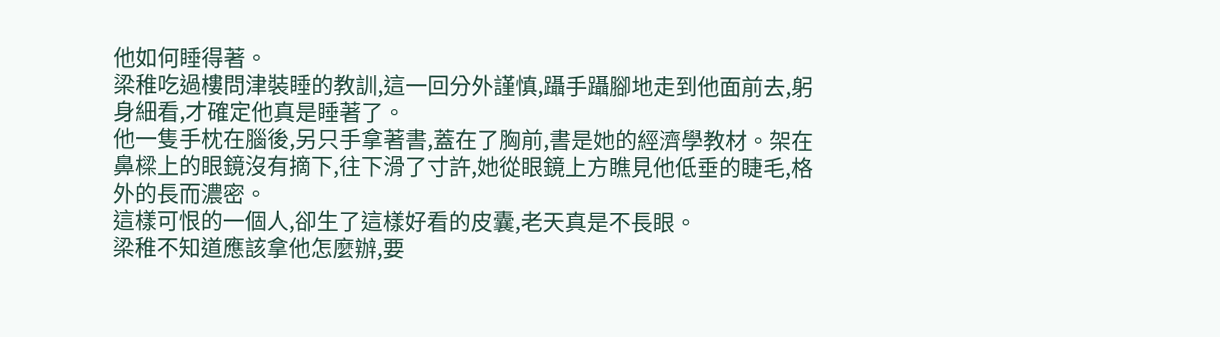他如何睡得著。
梁稚吃過樓問津裝睡的教訓,這一回分外謹慎,躡手躡腳地走到他面前去,躬身細看,才確定他真是睡著了。
他一隻手枕在腦後,另只手拿著書,蓋在了胸前,書是她的經濟學教材。架在鼻樑上的眼鏡沒有摘下,往下滑了寸許,她從眼鏡上方瞧見他低垂的睫毛,格外的長而濃密。
這樣可恨的一個人,卻生了這樣好看的皮囊,老天真是不長眼。
梁稚不知道應該拿他怎麼辦,要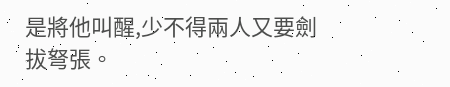是將他叫醒,少不得兩人又要劍拔弩張。